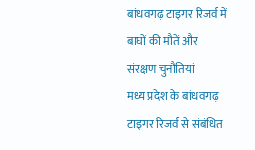बांधवगढ़ टाइगर रिजर्व में बाघों की मौतें और संरक्षण चुनौतियां
मध्य प्रदेश के बांधवगढ़ टाइगर रिजर्व से संबंधित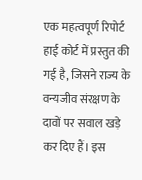एक महत्वपूर्ण रिपोर्ट हाई कोर्ट में प्रस्तुत की गई है, जिसने राज्य के वन्यजीव संरक्षण के दावों पर सवाल खड़े कर दिए हैं। इस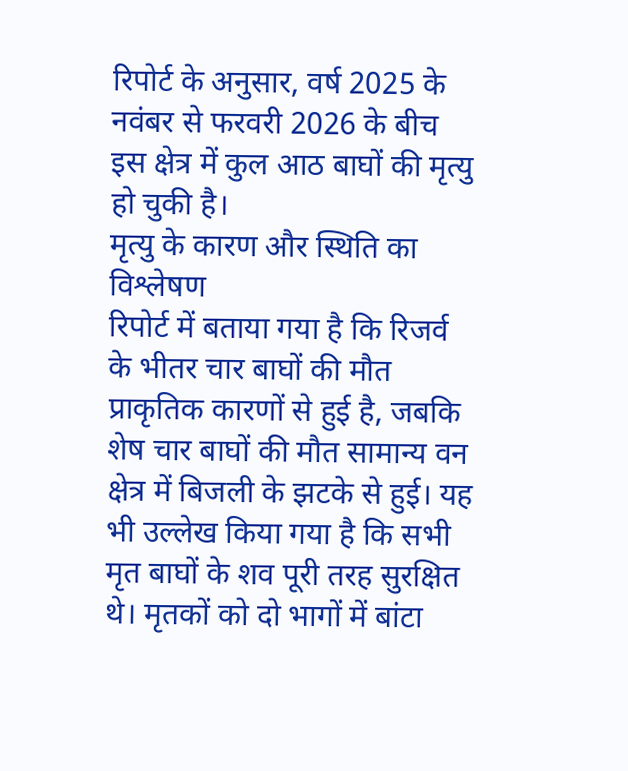रिपोर्ट के अनुसार, वर्ष 2025 के नवंबर से फरवरी 2026 के बीच इस क्षेत्र में कुल आठ बाघों की मृत्यु हो चुकी है।
मृत्यु के कारण और स्थिति का विश्लेषण
रिपोर्ट में बताया गया है कि रिजर्व के भीतर चार बाघों की मौत प्राकृतिक कारणों से हुई है, जबकि शेष चार बाघों की मौत सामान्य वन क्षेत्र में बिजली के झटके से हुई। यह भी उल्लेख किया गया है कि सभी मृत बाघों के शव पूरी तरह सुरक्षित थे। मृतकों को दो भागों में बांटा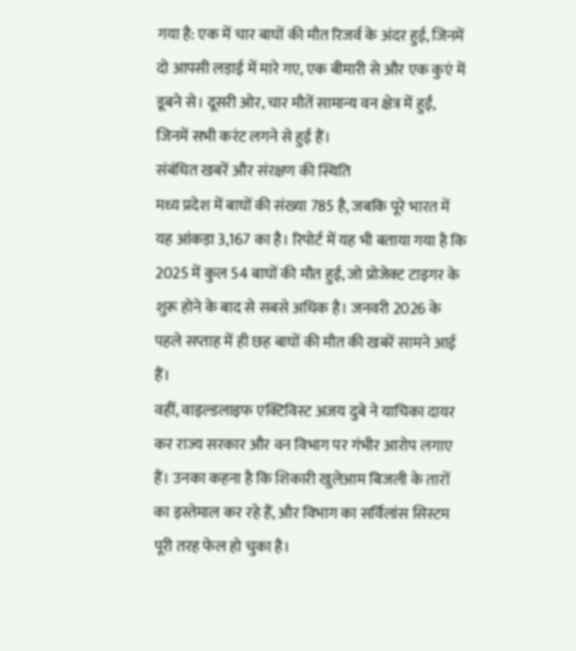गया है: एक में चार बाघों की मौत रिजर्व के अंदर हुई, जिनमें दो आपसी लड़ाई में मारे गए, एक बीमारी से और एक कुएं में डूबने से। दूसरी ओर, चार मौतें सामान्य वन क्षेत्र में हुईं, जिनमें सभी करंट लगने से हुई हैं।
संबंधित खबरें और संरक्षण की स्थिति
मध्य प्रदेश में बाघों की संख्या 785 है, जबकि पूरे भारत में यह आंकड़ा 3,167 का है। रिपोर्ट में यह भी बताया गया है कि 2025 में कुल 54 बाघों की मौत हुई, जो प्रोजेक्ट टाइगर के शुरू होने के बाद से सबसे अधिक है। जनवरी 2026 के पहले सप्ताह में ही छह बाघों की मौत की खबरें सामने आई हैं।
वहीं, वाइल्डलाइफ एक्टिविस्ट अजय दुबे ने याचिका दायर कर राज्य सरकार और वन विभाग पर गंभीर आरोप लगाए हैं। उनका कहना है कि शिकारी खुलेआम बिजली के तारों का इस्तेमाल कर रहे हैं, और विभाग का सर्विलांस सिस्टम पूरी तरह फेल हो चुका है।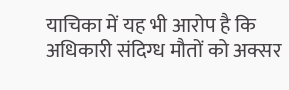याचिका में यह भी आरोप है कि अधिकारी संदिग्ध मौतों को अक्सर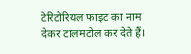टेरिटोरियल फाइट का नाम देकर टालमटोल कर देते हैं।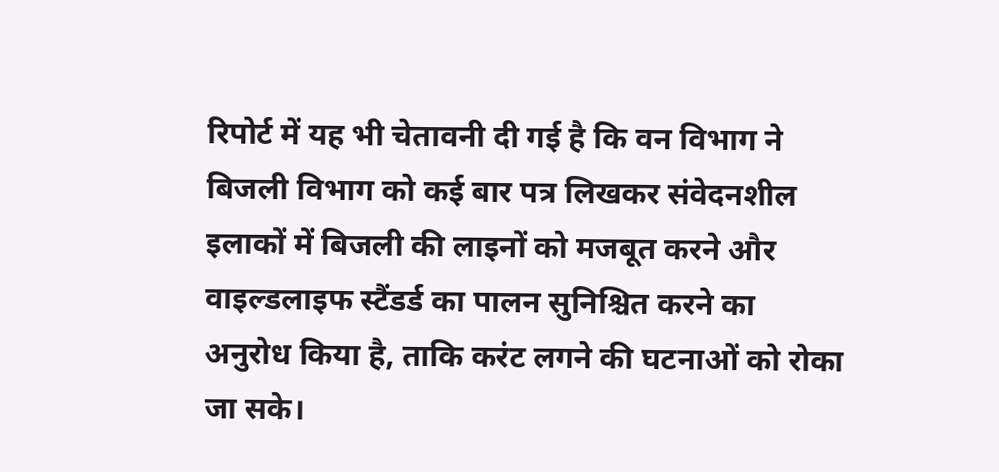रिपोर्ट में यह भी चेतावनी दी गई है कि वन विभाग ने बिजली विभाग को कई बार पत्र लिखकर संवेदनशील इलाकों में बिजली की लाइनों को मजबूत करने और वाइल्डलाइफ स्टैंडर्ड का पालन सुनिश्चित करने का अनुरोध किया है, ताकि करंट लगने की घटनाओं को रोका जा सके।